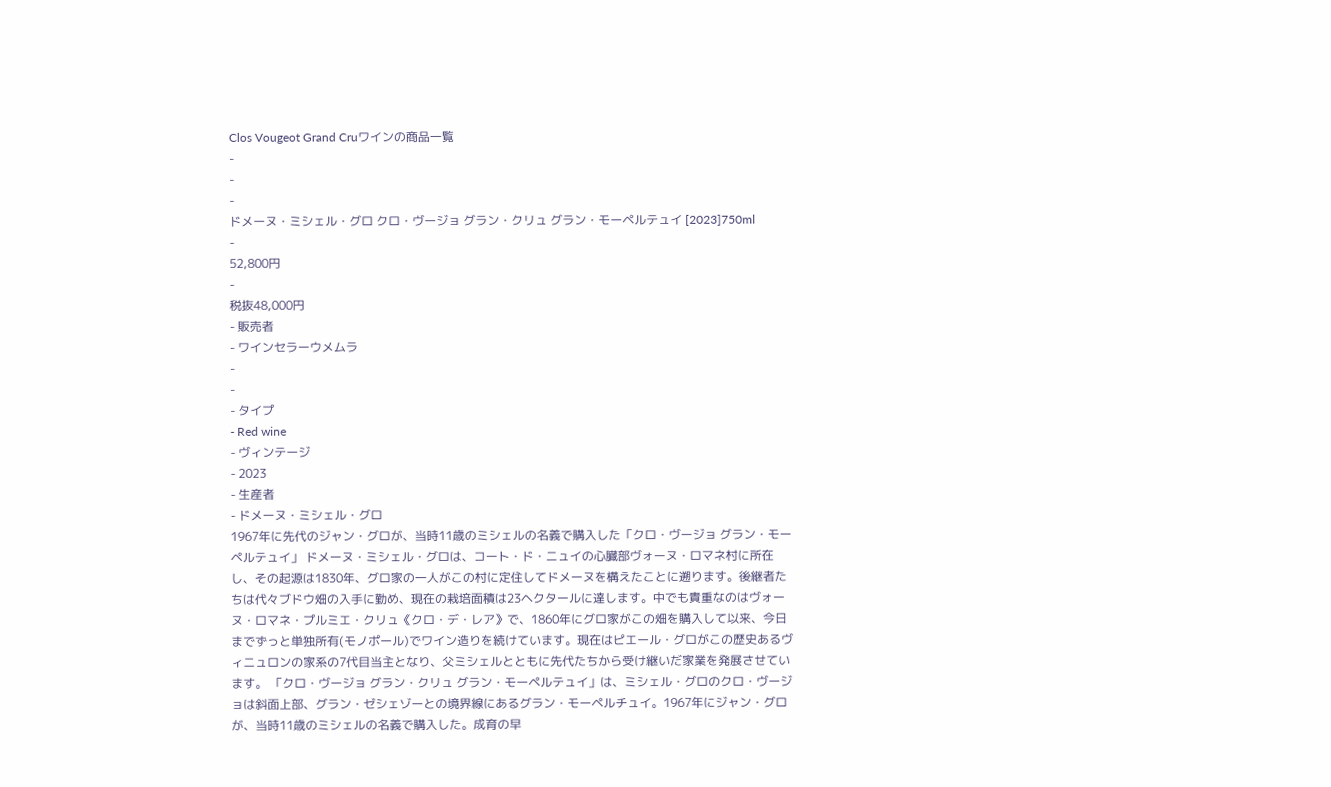Clos Vougeot Grand Cruワインの商品一覧
-
-
-
ドメーヌ・ミシェル・グロ クロ・ヴージョ グラン・クリュ グラン・モーペルテュイ [2023]750ml
-
52,800円
-
税抜48,000円
- 販売者
- ワインセラーウメムラ
-
-
- タイプ
- Red wine
- ヴィンテージ
- 2023
- 生産者
- ドメーヌ・ミシェル・グロ
1967年に先代のジャン・グロが、当時11歳のミシェルの名義で購入した「クロ・ヴージョ グラン・モーペルテュイ」 ドメーヌ・ミシェル・グロは、コート・ド・ニュイの心臓部ヴォーヌ・ロマネ村に所在し、その起源は1830年、グロ家の一人がこの村に定住してドメーヌを構えたことに遡ります。後継者たちは代々ブドウ畑の入手に勤め、現在の栽培面積は23ヘクタールに達します。中でも貴重なのはヴォーヌ・ロマネ・プルミエ・クリュ《クロ・デ・レア》で、1860年にグロ家がこの畑を購入して以来、今日までずっと単独所有(モノポール)でワイン造りを続けています。現在はピエール・グロがこの歴史あるヴィニュロンの家系の7代目当主となり、父ミシェルとともに先代たちから受け継いだ家業を発展させています。 「クロ・ヴージョ グラン・クリュ グラン・モーペルテュイ」は、ミシェル・グロのクロ・ヴージョは斜面上部、グラン・ゼシェゾーとの境界線にあるグラン・モーペルチュイ。1967年にジャン・グロが、当時11歳のミシェルの名義で購入した。成育の早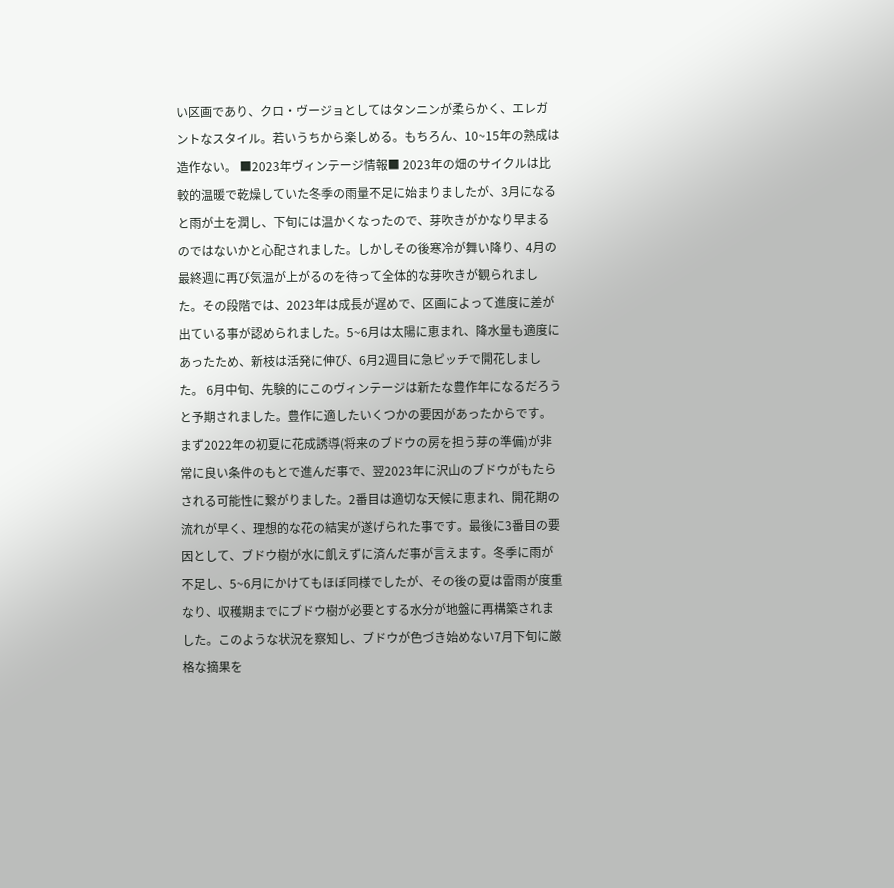い区画であり、クロ・ヴージョとしてはタンニンが柔らかく、エレガントなスタイル。若いうちから楽しめる。もちろん、10~15年の熟成は造作ない。 ■2023年ヴィンテージ情報■ 2023年の畑のサイクルは比較的温暖で乾燥していた冬季の雨量不足に始まりましたが、3月になると雨が土を潤し、下旬には温かくなったので、芽吹きがかなり早まるのではないかと心配されました。しかしその後寒冷が舞い降り、4月の最終週に再び気温が上がるのを待って全体的な芽吹きが観られました。その段階では、2023年は成長が遅めで、区画によって進度に差が出ている事が認められました。5~6月は太陽に恵まれ、降水量も適度にあったため、新枝は活発に伸び、6月2週目に急ピッチで開花しました。 6月中旬、先験的にこのヴィンテージは新たな豊作年になるだろうと予期されました。豊作に適したいくつかの要因があったからです。まず2022年の初夏に花成誘導(将来のブドウの房を担う芽の準備)が非常に良い条件のもとで進んだ事で、翌2023年に沢山のブドウがもたらされる可能性に繋がりました。2番目は適切な天候に恵まれ、開花期の流れが早く、理想的な花の結実が遂げられた事です。最後に3番目の要因として、ブドウ樹が水に飢えずに済んだ事が言えます。冬季に雨が不足し、5~6月にかけてもほぼ同様でしたが、その後の夏は雷雨が度重なり、収穫期までにブドウ樹が必要とする水分が地盤に再構築されました。このような状況を察知し、ブドウが色づき始めない7月下旬に厳格な摘果を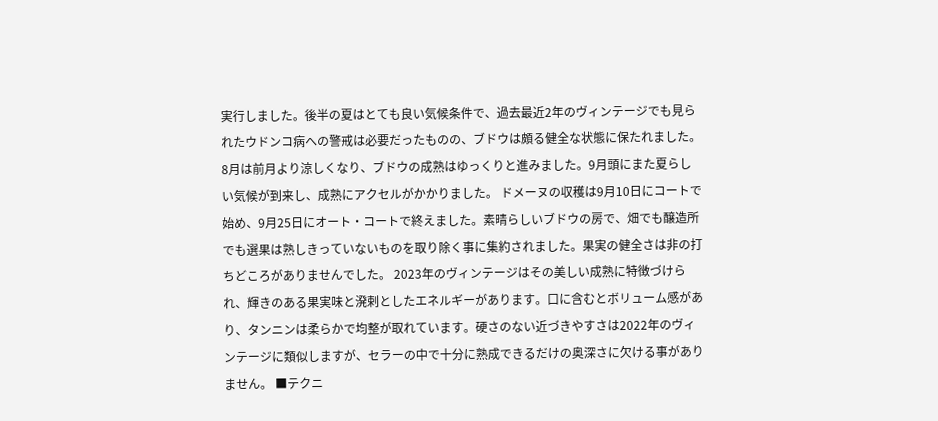実行しました。後半の夏はとても良い気候条件で、過去最近2年のヴィンテージでも見られたウドンコ病への警戒は必要だったものの、ブドウは頗る健全な状態に保たれました。8月は前月より涼しくなり、ブドウの成熟はゆっくりと進みました。9月頭にまた夏らしい気候が到来し、成熟にアクセルがかかりました。 ドメーヌの収穫は9月10日にコートで始め、9月25日にオート・コートで終えました。素晴らしいブドウの房で、畑でも醸造所でも選果は熟しきっていないものを取り除く事に集約されました。果実の健全さは非の打ちどころがありませんでした。 2023年のヴィンテージはその美しい成熟に特徴づけられ、輝きのある果実味と溌剌としたエネルギーがあります。口に含むとボリューム感があり、タンニンは柔らかで均整が取れています。硬さのない近づきやすさは2022年のヴィンテージに類似しますが、セラーの中で十分に熟成できるだけの奥深さに欠ける事がありません。 ■テクニ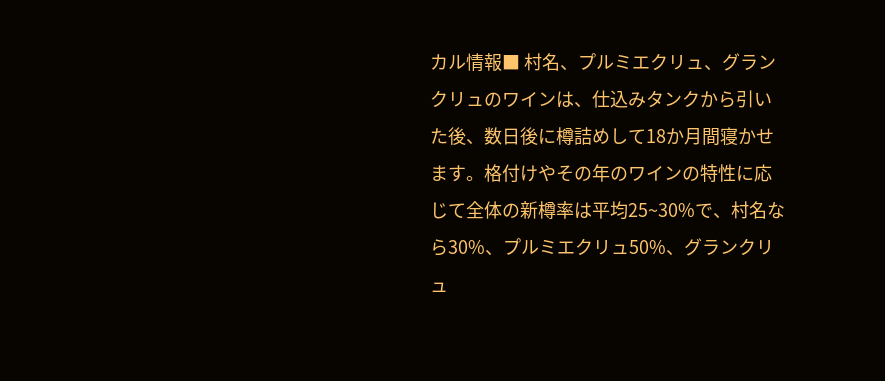カル情報■ 村名、プルミエクリュ、グランクリュのワインは、仕込みタンクから引いた後、数日後に樽詰めして18か月間寝かせます。格付けやその年のワインの特性に応じて全体の新樽率は平均25~30%で、村名なら30%、プルミエクリュ50%、グランクリュ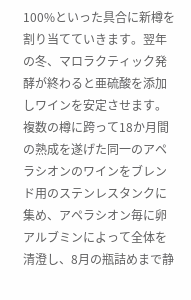100%といった具合に新樽を割り当てていきます。翌年の冬、マロラクティック発酵が終わると亜硫酸を添加しワインを安定させます。複数の樽に跨って18か月間の熟成を遂げた同一のアペラシオンのワインをブレンド用のステンレスタンクに集め、アペラシオン毎に卵アルブミンによって全体を清澄し、8月の瓶詰めまで静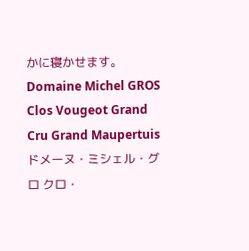かに寝かせます。 Domaine Michel GROS Clos Vougeot Grand Cru Grand Maupertuis ドメーヌ・ミシェル・グロ クロ・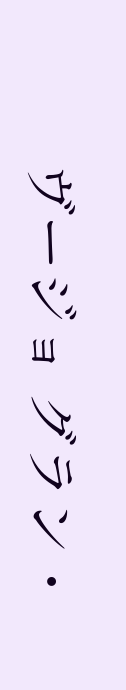ヴージョ グラン・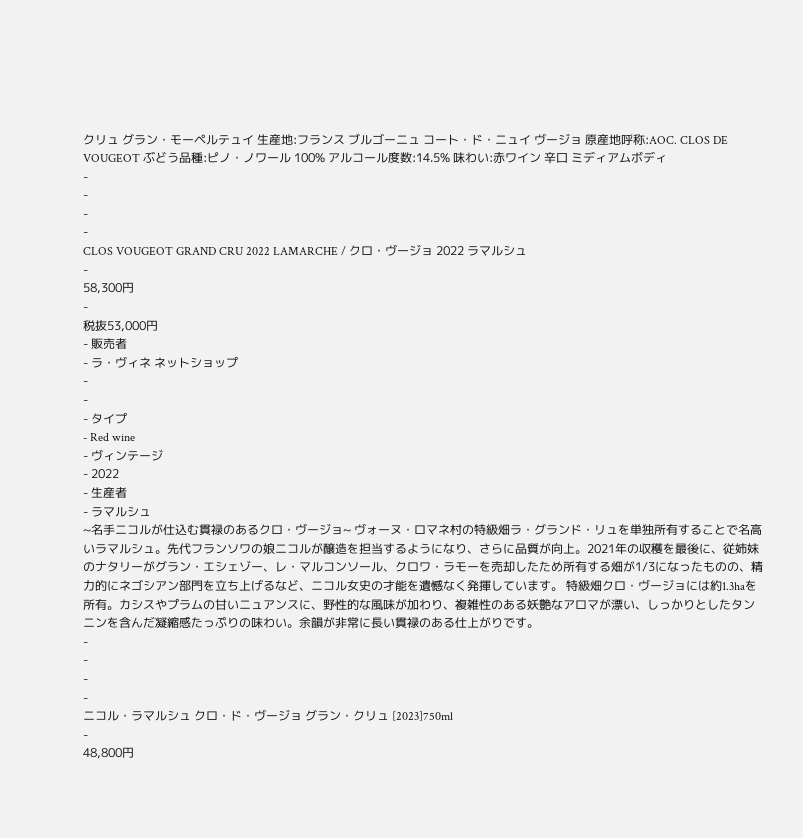クリュ グラン・モーペルテュイ 生産地:フランス ブルゴーニュ コート・ド・ニュイ ヴージョ 原産地呼称:AOC. CLOS DE VOUGEOT ぶどう品種:ピノ・ノワール 100% アルコール度数:14.5% 味わい:赤ワイン 辛口 ミディアムボディ
-
-
-
-
CLOS VOUGEOT GRAND CRU 2022 LAMARCHE / クロ・ヴージョ 2022 ラマルシュ
-
58,300円
-
税抜53,000円
- 販売者
- ラ・ヴィネ ネットショップ
-
-
- タイプ
- Red wine
- ヴィンテージ
- 2022
- 生産者
- ラマルシュ
~名手ニコルが仕込む貫禄のあるクロ・ヴージョ~ ヴォーヌ・ロマネ村の特級畑ラ・グランド・リュを単独所有することで名高いラマルシュ。先代フランソワの娘ニコルが醸造を担当するようになり、さらに品質が向上。2021年の収穫を最後に、従姉妹のナタリーがグラン・エシェゾー、レ・マルコンソール、クロワ・ラモーを売却したため所有する畑が1/3になったものの、精力的にネゴシアン部門を立ち上げるなど、ニコル女史の才能を遺憾なく発揮しています。 特級畑クロ・ヴージョには約1.3haを所有。カシスやプラムの甘いニュアンスに、野性的な風味が加わり、複雑性のある妖艶なアロマが漂い、しっかりとしたタンニンを含んだ凝縮感たっぷりの味わい。余韻が非常に長い貫禄のある仕上がりです。
-
-
-
-
ニコル・ラマルシュ クロ・ド・ヴージョ グラン・クリュ [2023]750ml
-
48,800円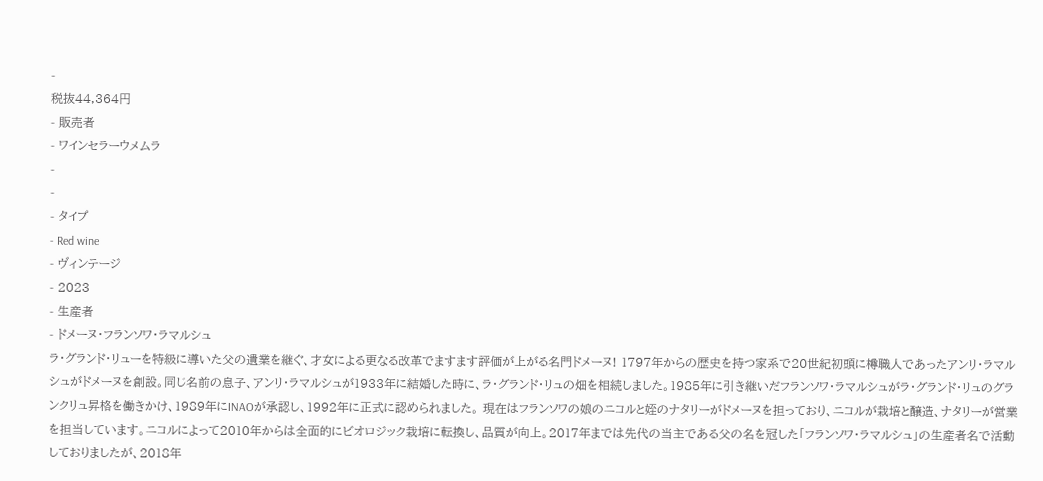-
税抜44,364円
- 販売者
- ワインセラーウメムラ
-
-
- タイプ
- Red wine
- ヴィンテージ
- 2023
- 生産者
- ドメーヌ・フランソワ・ラマルシュ
ラ・グランド・リューを特級に導いた父の遺業を継ぐ、才女による更なる改革でますます評価が上がる名門ドメーヌ! 1797年からの歴史を持つ家系で20世紀初頭に樽職人であったアンリ・ラマルシュがドメーヌを創設。同じ名前の息子、アンリ・ラマルシュが1933年に結婚した時に、ラ・グランド・リュの畑を相続しました。1985年に引き継いだフランソワ・ラマルシュがラ・グランド・リュのグランクリュ昇格を働きかけ、1989年にINAOが承認し、1992年に正式に認められました。 現在はフランソワの娘のニコルと姪のナタリーがドメーヌを担っており、ニコルが栽培と醸造、ナタリーが営業を担当しています。ニコルによって2010年からは全面的にビオロジック栽培に転換し、品質が向上。2017年までは先代の当主である父の名を冠した「フランソワ・ラマルシュ」の生産者名で活動しておりましたが、2018年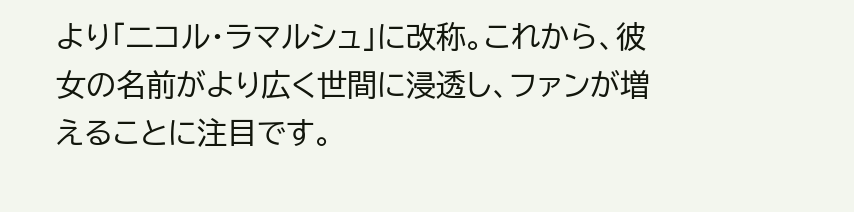より「ニコル・ラマルシュ」に改称。これから、彼女の名前がより広く世間に浸透し、ファンが増えることに注目です。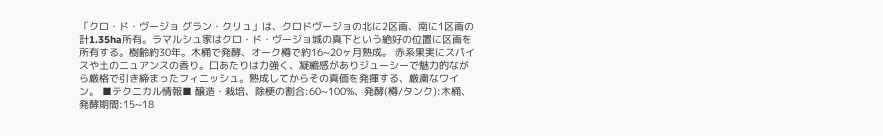「クロ・ド・ヴージョ グラン・クリュ」は、クロドヴージョの北に2区画、南に1区画の計1.35ha所有。ラマルシュ家はクロ・ド・ヴージョ城の真下という絶好の位置に区画を所有する。樹齢約30年。木桶で発酵、オーク樽で約16~20ヶ月熟成。 赤系果実にスパイスや土のニュアンスの香り。口あたりは力強く、凝縮感がありジューシーで魅力的ながら厳格で引き締まったフィニッシュ。熟成してからその真価を発揮する、厳粛なワイン。 ■テクニカル情報■ 醸造・栽培、除梗の割合:60~100%、発酵(樽/タンク):木桶、発酵期間:15~18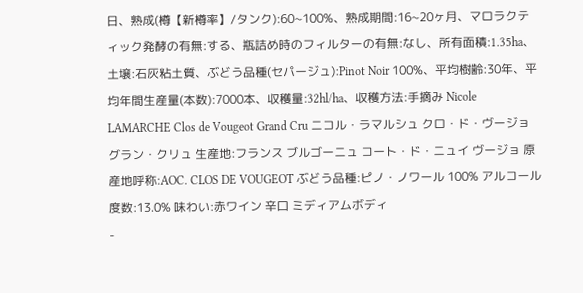日、熟成(樽【新樽率】/タンク):60~100%、熟成期間:16~20ヶ月、マロラクティック発酵の有無:する、瓶詰め時のフィルターの有無:なし、所有面積:1.35ha、土壌:石灰粘土質、ぶどう品種(セパージュ):Pinot Noir 100%、平均樹齢:30年、平均年間生産量(本数):7000本、収穫量:32hl/ha、収穫方法:手摘み Nicole LAMARCHE Clos de Vougeot Grand Cru ニコル・ラマルシュ クロ・ド・ヴージョ グラン・クリュ 生産地:フランス ブルゴーニュ コート・ド・ニュイ ヴージョ 原産地呼称:AOC. CLOS DE VOUGEOT ぶどう品種:ピノ・ノワール 100% アルコール度数:13.0% 味わい:赤ワイン 辛口 ミディアムボディ
-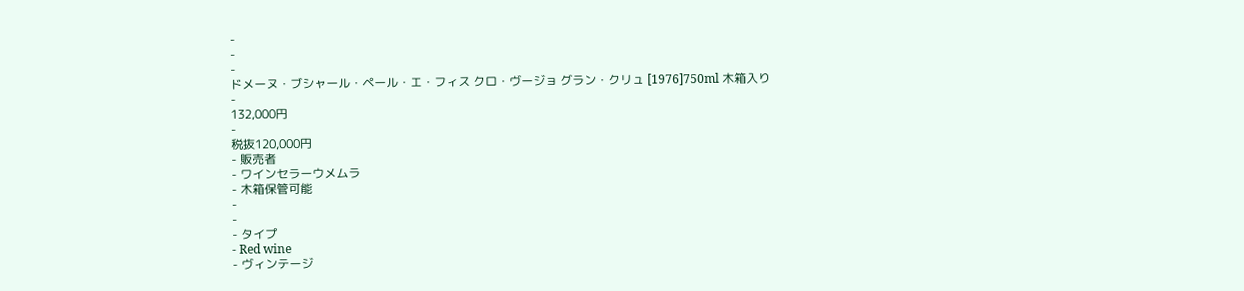-
-
-
ドメーヌ・ブシャール・ペール・エ・フィス クロ・ヴージョ グラン・クリュ [1976]750ml 木箱入り
-
132,000円
-
税抜120,000円
- 販売者
- ワインセラーウメムラ
- 木箱保管可能
-
-
- タイプ
- Red wine
- ヴィンテージ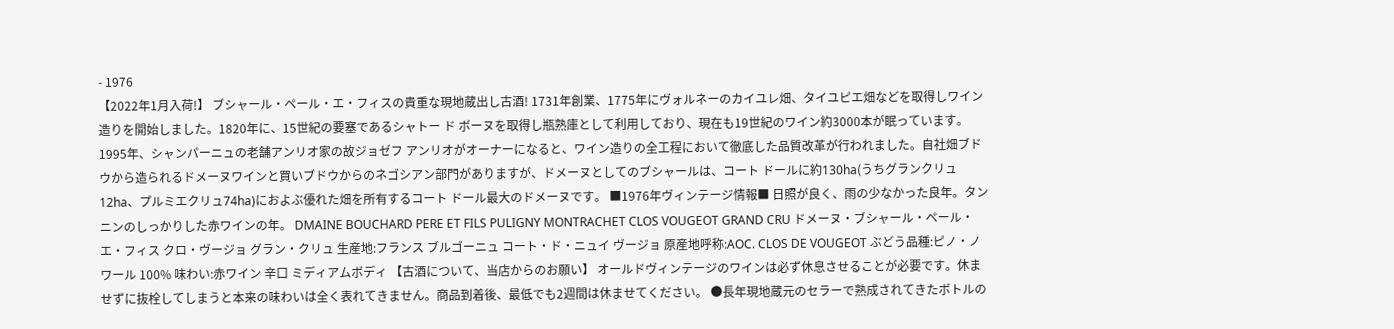- 1976
【2022年1月入荷!】 ブシャール・ペール・エ・フィスの貴重な現地蔵出し古酒! 1731年創業、1775年にヴォルネーのカイユレ畑、タイユピエ畑などを取得しワイン造りを開始しました。1820年に、15世紀の要塞であるシャトー ド ボーヌを取得し瓶熟庫として利用しており、現在も19世紀のワイン約3000本が眠っています。 1995年、シャンパーニュの老舗アンリオ家の故ジョゼフ アンリオがオーナーになると、ワイン造りの全工程において徹底した品質改革が行われました。自社畑ブドウから造られるドメーヌワインと買いブドウからのネゴシアン部門がありますが、ドメーヌとしてのブシャールは、コート ドールに約130ha(うちグランクリュ12ha、プルミエクリュ74ha)におよぶ優れた畑を所有するコート ドール最大のドメーヌです。 ■1976年ヴィンテージ情報■ 日照が良く、雨の少なかった良年。タンニンのしっかりした赤ワインの年。 DMAINE BOUCHARD PERE ET FILS PULIGNY MONTRACHET CLOS VOUGEOT GRAND CRU ドメーヌ・ブシャール・ペール・エ・フィス クロ・ヴージョ グラン・クリュ 生産地:フランス ブルゴーニュ コート・ド・ニュイ ヴージョ 原産地呼称:AOC. CLOS DE VOUGEOT ぶどう品種:ピノ・ノワール 100% 味わい:赤ワイン 辛口 ミディアムボディ 【古酒について、当店からのお願い】 オールドヴィンテージのワインは必ず休息させることが必要です。休ませずに抜栓してしまうと本来の味わいは全く表れてきません。商品到着後、最低でも2週間は休ませてください。 ●長年現地蔵元のセラーで熟成されてきたボトルの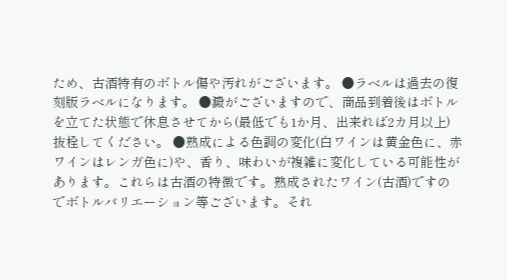ため、古酒特有のボトル傷や汚れがございます。 ●ラベルは過去の復刻版ラベルになります。 ●澱がございますので、商品到着後はボトルを立てた状態で休息させてから(最低でも1か月、出来れば2カ月以上)抜栓してください。 ●熟成による色調の変化(白ワインは黄金色に、赤ワインはレンガ色に)や、香り、味わいが複雑に変化している可能性があります。これらは古酒の特徴です。熟成されたワイン(古酒)ですのでボトルバリエーション等ございます。それ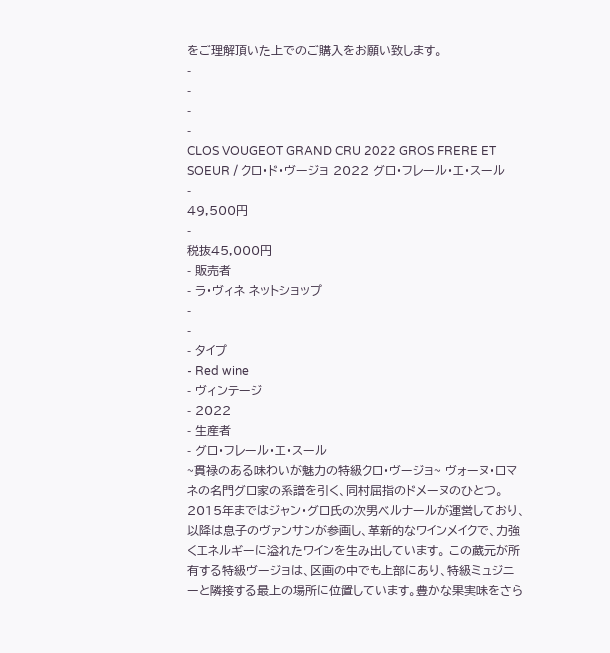をご理解頂いた上でのご購入をお願い致します。
-
-
-
-
CLOS VOUGEOT GRAND CRU 2022 GROS FRERE ET SOEUR / クロ・ド・ヴージョ 2022 グロ・フレール・エ・スール
-
49,500円
-
税抜45,000円
- 販売者
- ラ・ヴィネ ネットショップ
-
-
- タイプ
- Red wine
- ヴィンテージ
- 2022
- 生産者
- グロ・フレール・エ・スール
~貫禄のある味わいが魅力の特級クロ・ヴージョ~ ヴォーヌ・ロマネの名門グロ家の系譜を引く、同村屈指のドメーヌのひとつ。2015年まではジャン・グロ氏の次男ベルナールが運営しており、以降は息子のヴァンサンが参画し、革新的なワインメイクで、力強くエネルギーに溢れたワインを生み出しています。 この蔵元が所有する特級ヴージョは、区画の中でも上部にあり、特級ミュジニーと隣接する最上の場所に位置しています。豊かな果実味をさら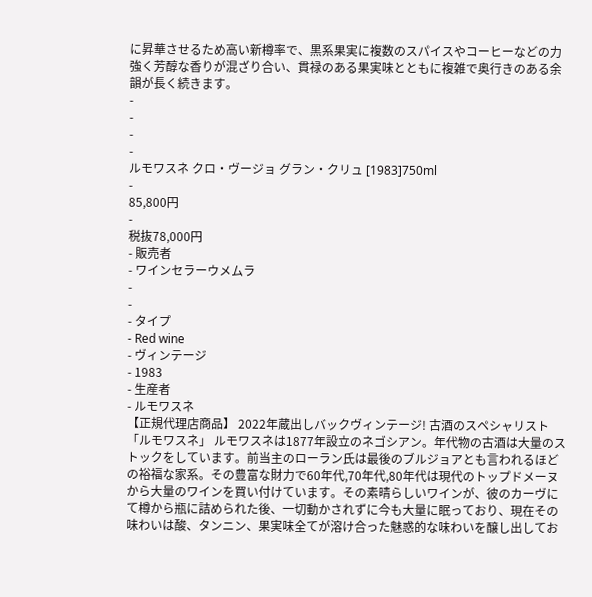に昇華させるため高い新樽率で、黒系果実に複数のスパイスやコーヒーなどの力強く芳醇な香りが混ざり合い、貫禄のある果実味とともに複雑で奥行きのある余韻が長く続きます。
-
-
-
-
ルモワスネ クロ・ヴージョ グラン・クリュ [1983]750ml
-
85,800円
-
税抜78,000円
- 販売者
- ワインセラーウメムラ
-
-
- タイプ
- Red wine
- ヴィンテージ
- 1983
- 生産者
- ルモワスネ
【正規代理店商品】 2022年蔵出しバックヴィンテージ! 古酒のスペシャリスト「ルモワスネ」 ルモワスネは1877年設立のネゴシアン。年代物の古酒は大量のストックをしています。前当主のローラン氏は最後のブルジョアとも言われるほどの裕福な家系。その豊富な財力で60年代,70年代,80年代は現代のトップドメーヌから大量のワインを買い付けています。その素晴らしいワインが、彼のカーヴにて樽から瓶に詰められた後、一切動かされずに今も大量に眠っており、現在その味わいは酸、タンニン、果実味全てが溶け合った魅惑的な味わいを醸し出してお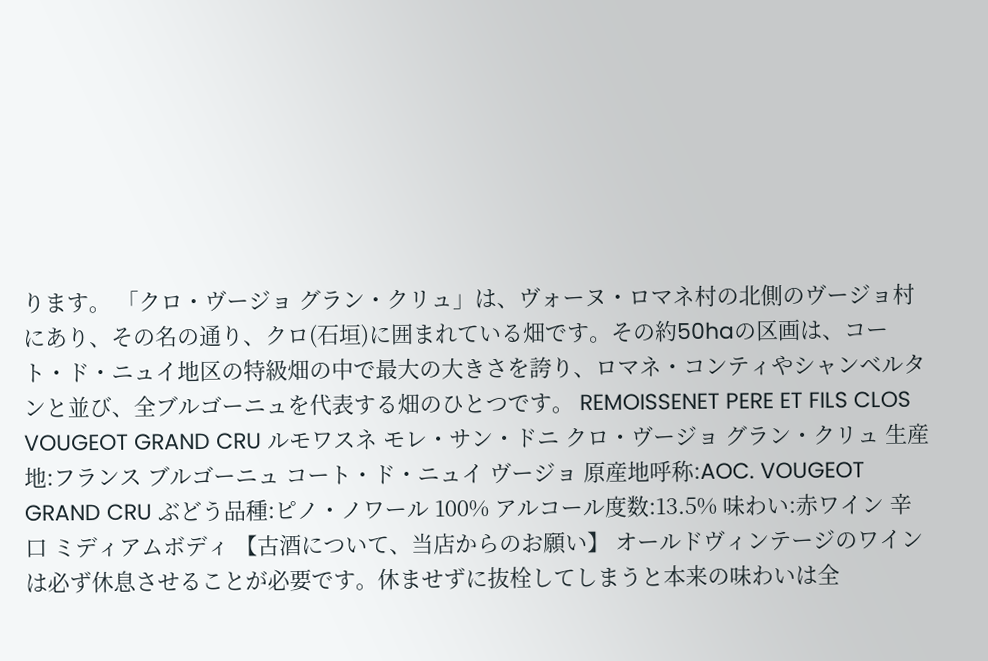ります。 「クロ・ヴージョ グラン・クリュ」は、ヴォーヌ・ロマネ村の北側のヴージョ村にあり、その名の通り、クロ(石垣)に囲まれている畑です。その約50haの区画は、コート・ド・ニュイ地区の特級畑の中で最大の大きさを誇り、ロマネ・コンティやシャンベルタンと並び、全ブルゴーニュを代表する畑のひとつです。 REMOISSENET PERE ET FILS CLOS VOUGEOT GRAND CRU ルモワスネ モレ・サン・ドニ クロ・ヴージョ グラン・クリュ 生産地:フランス ブルゴーニュ コート・ド・ニュイ ヴージョ 原産地呼称:AOC. VOUGEOT GRAND CRU ぶどう品種:ピノ・ノワール 100% アルコール度数:13.5% 味わい:赤ワイン 辛口 ミディアムボディ 【古酒について、当店からのお願い】 オールドヴィンテージのワインは必ず休息させることが必要です。休ませずに抜栓してしまうと本来の味わいは全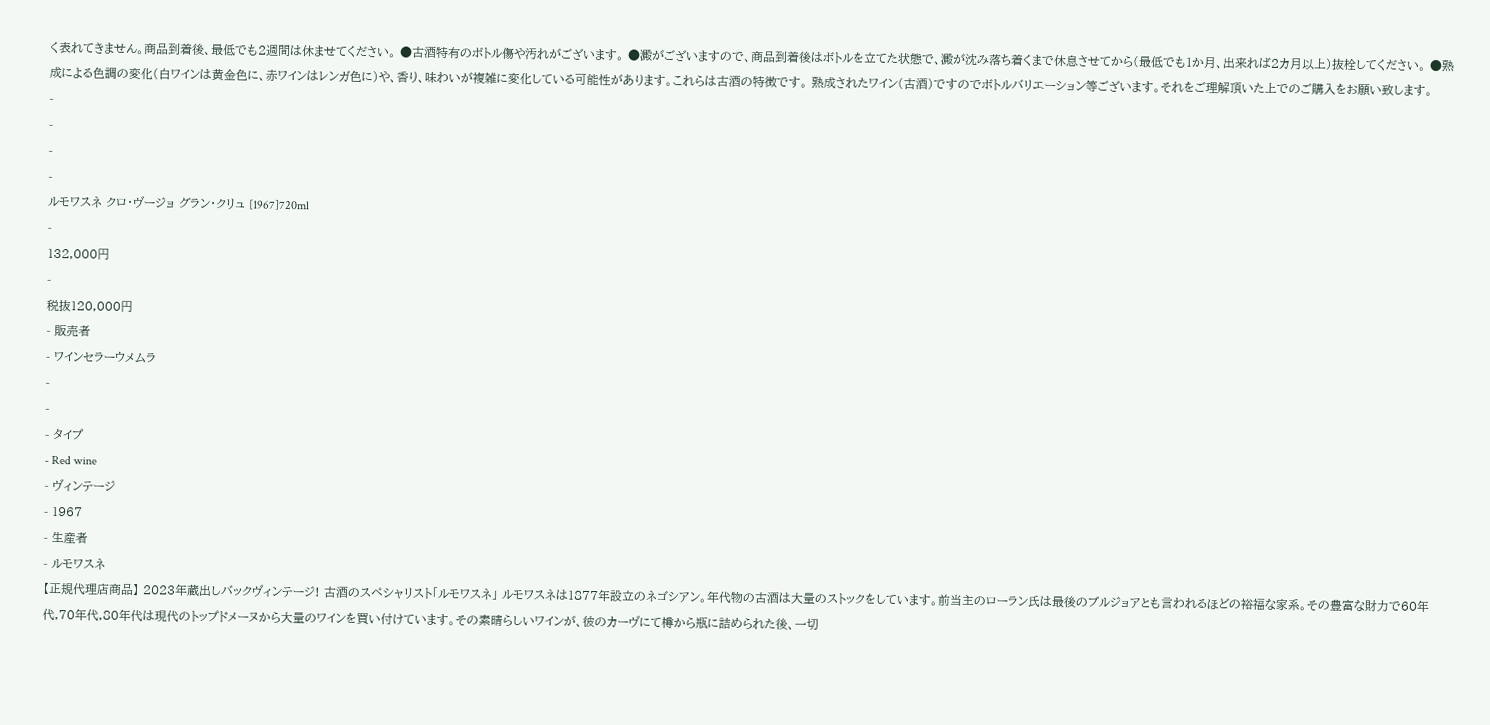く表れてきません。商品到着後、最低でも2週間は休ませてください。 ●古酒特有のボトル傷や汚れがございます。 ●澱がございますので、商品到着後はボトルを立てた状態で、澱が沈み落ち着くまで休息させてから(最低でも1か月、出来れば2カ月以上)抜栓してください。 ●熟成による色調の変化(白ワインは黄金色に、赤ワインはレンガ色に)や、香り、味わいが複雑に変化している可能性があります。これらは古酒の特徴です。 熟成されたワイン(古酒)ですのでボトルバリエーション等ございます。それをご理解頂いた上でのご購入をお願い致します。
-
-
-
-
ルモワスネ クロ・ヴージョ グラン・クリュ [1967]720ml
-
132,000円
-
税抜120,000円
- 販売者
- ワインセラーウメムラ
-
-
- タイプ
- Red wine
- ヴィンテージ
- 1967
- 生産者
- ルモワスネ
【正規代理店商品】 2023年蔵出しバックヴィンテージ! 古酒のスペシャリスト「ルモワスネ」 ルモワスネは1877年設立のネゴシアン。年代物の古酒は大量のストックをしています。前当主のローラン氏は最後のブルジョアとも言われるほどの裕福な家系。その豊富な財力で60年代,70年代,80年代は現代のトップドメーヌから大量のワインを買い付けています。その素晴らしいワインが、彼のカーヴにて樽から瓶に詰められた後、一切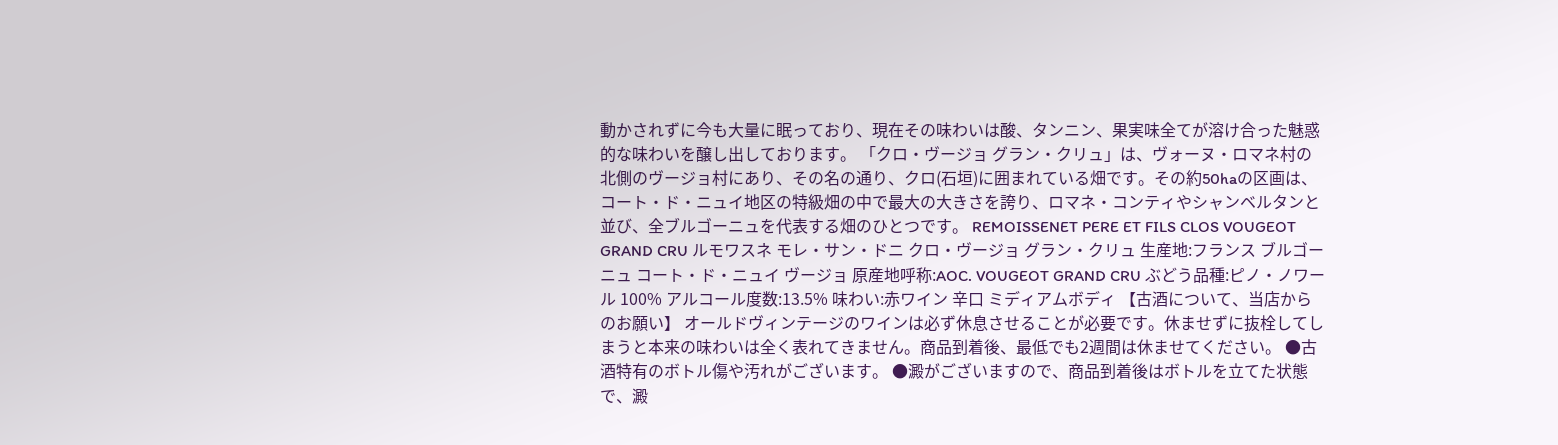動かされずに今も大量に眠っており、現在その味わいは酸、タンニン、果実味全てが溶け合った魅惑的な味わいを醸し出しております。 「クロ・ヴージョ グラン・クリュ」は、ヴォーヌ・ロマネ村の北側のヴージョ村にあり、その名の通り、クロ(石垣)に囲まれている畑です。その約50haの区画は、コート・ド・ニュイ地区の特級畑の中で最大の大きさを誇り、ロマネ・コンティやシャンベルタンと並び、全ブルゴーニュを代表する畑のひとつです。 REMOISSENET PERE ET FILS CLOS VOUGEOT GRAND CRU ルモワスネ モレ・サン・ドニ クロ・ヴージョ グラン・クリュ 生産地:フランス ブルゴーニュ コート・ド・ニュイ ヴージョ 原産地呼称:AOC. VOUGEOT GRAND CRU ぶどう品種:ピノ・ノワール 100% アルコール度数:13.5% 味わい:赤ワイン 辛口 ミディアムボディ 【古酒について、当店からのお願い】 オールドヴィンテージのワインは必ず休息させることが必要です。休ませずに抜栓してしまうと本来の味わいは全く表れてきません。商品到着後、最低でも2週間は休ませてください。 ●古酒特有のボトル傷や汚れがございます。 ●澱がございますので、商品到着後はボトルを立てた状態で、澱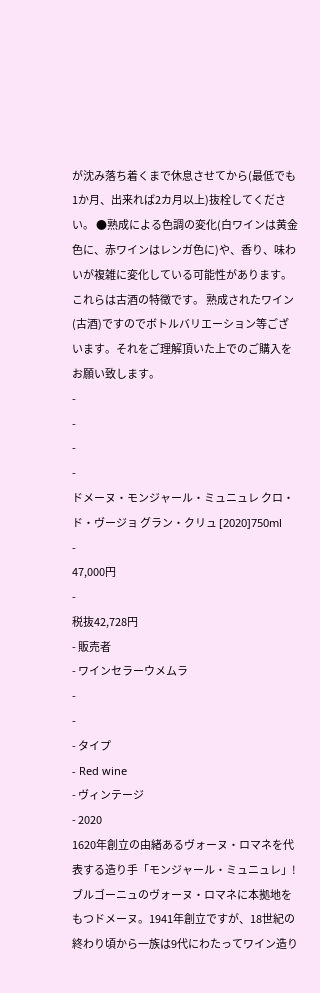が沈み落ち着くまで休息させてから(最低でも1か月、出来れば2カ月以上)抜栓してください。 ●熟成による色調の変化(白ワインは黄金色に、赤ワインはレンガ色に)や、香り、味わいが複雑に変化している可能性があります。これらは古酒の特徴です。 熟成されたワイン(古酒)ですのでボトルバリエーション等ございます。それをご理解頂いた上でのご購入をお願い致します。
-
-
-
-
ドメーヌ・モンジャール・ミュニュレ クロ・ド・ヴージョ グラン・クリュ [2020]750ml
-
47,000円
-
税抜42,728円
- 販売者
- ワインセラーウメムラ
-
-
- タイプ
- Red wine
- ヴィンテージ
- 2020
1620年創立の由緒あるヴォーヌ・ロマネを代表する造り手「モンジャール・ミュニュレ」! ブルゴーニュのヴォーヌ・ロマネに本拠地をもつドメーヌ。1941年創立ですが、18世紀の終わり頃から一族は9代にわたってワイン造り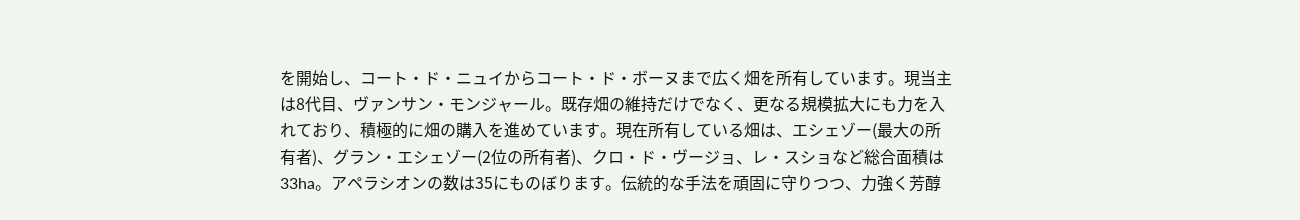を開始し、コート・ド・ニュイからコート・ド・ボーヌまで広く畑を所有しています。現当主は8代目、ヴァンサン・モンジャール。既存畑の維持だけでなく、更なる規模拡大にも力を入れており、積極的に畑の購入を進めています。現在所有している畑は、エシェゾー(最大の所有者)、グラン・エシェゾー(2位の所有者)、クロ・ド・ヴージョ、レ・スショなど総合面積は33ha。アペラシオンの数は35にものぼります。伝統的な手法を頑固に守りつつ、力強く芳醇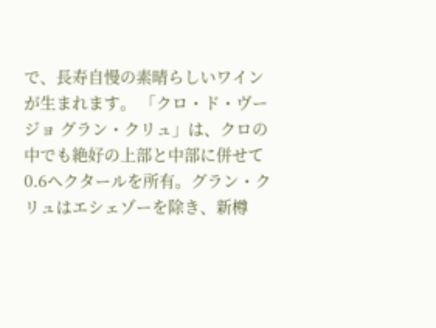で、長寿自慢の素晴らしいワインが生まれます。 「クロ・ド・ヴージョ グラン・クリュ」は、クロの中でも絶好の上部と中部に併せて0.6ヘクタールを所有。グラン・クリュはエシェゾーを除き、新樽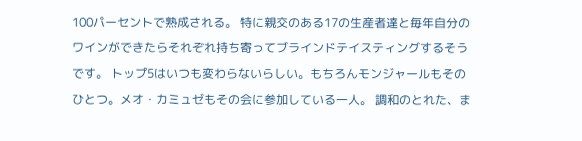100パーセントで熟成される。 特に親交のある17の生産者達と毎年自分のワインができたらそれぞれ持ち寄ってブラインドテイスティングするそうです。 トップ5はいつも変わらないらしい。もちろんモンジャールもそのひとつ。メオ・カミュゼもその会に参加している一人。 調和のとれた、ま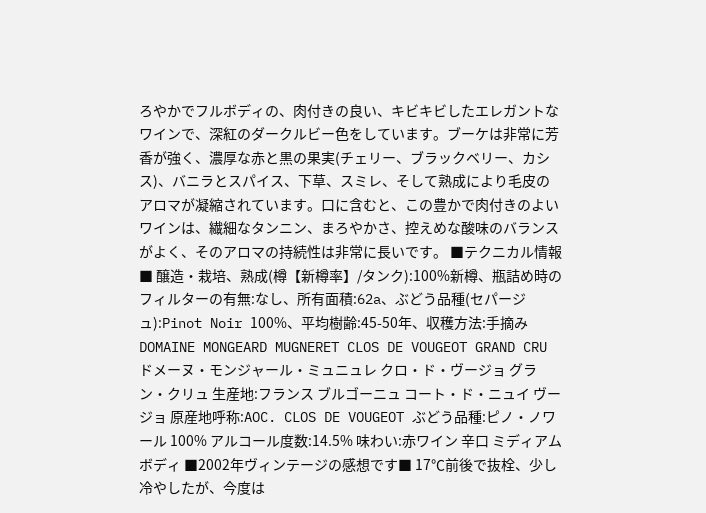ろやかでフルボディの、肉付きの良い、キビキビしたエレガントなワインで、深紅のダークルビー色をしています。ブーケは非常に芳香が強く、濃厚な赤と黒の果実(チェリー、ブラックベリー、カシス)、バニラとスパイス、下草、スミレ、そして熟成により毛皮のアロマが凝縮されています。口に含むと、この豊かで肉付きのよいワインは、繊細なタンニン、まろやかさ、控えめな酸味のバランスがよく、そのアロマの持続性は非常に長いです。 ■テクニカル情報■ 醸造・栽培、熟成(樽【新樽率】/タンク):100%新樽、瓶詰め時のフィルターの有無:なし、所有面積:62a、ぶどう品種(セパージュ):Pinot Noir 100%、平均樹齢:45-50年、収穫方法:手摘み DOMAINE MONGEARD MUGNERET CLOS DE VOUGEOT GRAND CRU ドメーヌ・モンジャール・ミュニュレ クロ・ド・ヴージョ グラン・クリュ 生産地:フランス ブルゴーニュ コート・ド・ニュイ ヴージョ 原産地呼称:AOC. CLOS DE VOUGEOT ぶどう品種:ピノ・ノワール 100% アルコール度数:14.5% 味わい:赤ワイン 辛口 ミディアムボディ ■2002年ヴィンテージの感想です■ 17℃前後で抜栓、少し冷やしたが、今度は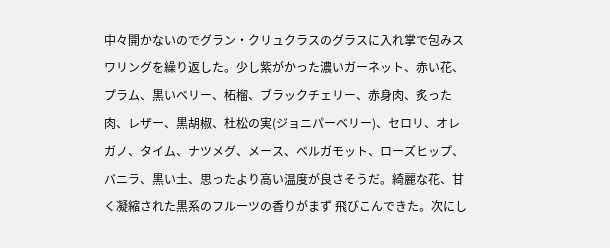中々開かないのでグラン・クリュクラスのグラスに入れ掌で包みスワリングを繰り返した。少し紫がかった濃いガーネット、赤い花、プラム、黒いベリー、柘榴、ブラックチェリー、赤身肉、炙った肉、レザー、黒胡椒、杜松の実(ジョニパーベリー)、セロリ、オレガノ、タイム、ナツメグ、メース、ベルガモット、ローズヒップ、バニラ、黒い土、思ったより高い温度が良さそうだ。綺麗な花、甘く凝縮された黒系のフルーツの香りがまず 飛びこんできた。次にし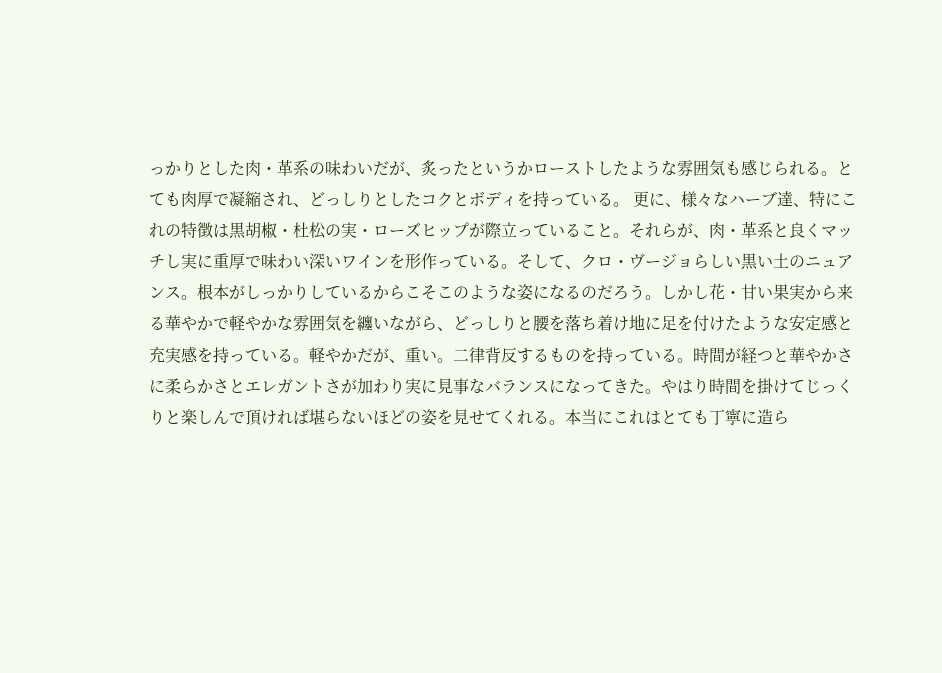っかりとした肉・革系の味わいだが、炙ったというかローストしたような雰囲気も感じられる。とても肉厚で凝縮され、どっしりとしたコクとボディを持っている。 更に、様々なハーブ達、特にこれの特徴は黒胡椒・杜松の実・ローズヒップが際立っていること。それらが、肉・革系と良くマッチし実に重厚で味わい深いワインを形作っている。そして、クロ・ヴージョらしい黒い土のニュアンス。根本がしっかりしているからこそこのような姿になるのだろう。しかし花・甘い果実から来る華やかで軽やかな雰囲気を纏いながら、どっしりと腰を落ち着け地に足を付けたような安定感と充実感を持っている。軽やかだが、重い。二律背反するものを持っている。時間が経つと華やかさに柔らかさとエレガントさが加わり実に見事なバランスになってきた。やはり時間を掛けてじっくりと楽しんで頂ければ堪らないほどの姿を見せてくれる。本当にこれはとても丁寧に造ら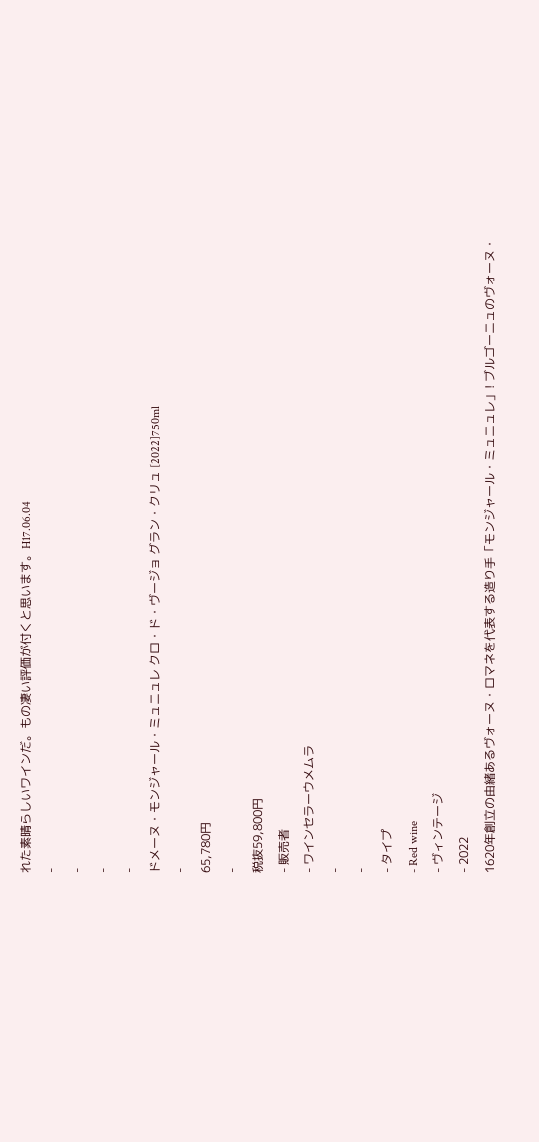れた素晴らしいワインだ。もの凄い評価が付くと思います。H17.06.04
-
-
-
-
ドメーヌ・モンジャール・ミュニュレ クロ・ド・ヴージョ グラン・クリュ [2022]750ml
-
65,780円
-
税抜59,800円
- 販売者
- ワインセラーウメムラ
-
-
- タイプ
- Red wine
- ヴィンテージ
- 2022
1620年創立の由緒あるヴォーヌ・ロマネを代表する造り手「モンジャール・ミュニュレ」! ブルゴーニュのヴォーヌ・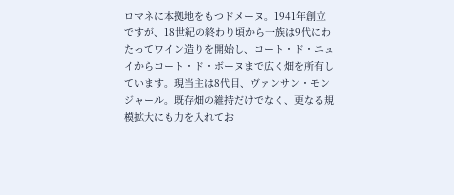ロマネに本拠地をもつドメーヌ。1941年創立ですが、18世紀の終わり頃から一族は9代にわたってワイン造りを開始し、コート・ド・ニュイからコート・ド・ボーヌまで広く畑を所有しています。現当主は8代目、ヴァンサン・モンジャール。既存畑の維持だけでなく、更なる規模拡大にも力を入れてお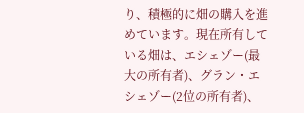り、積極的に畑の購入を進めています。現在所有している畑は、エシェゾー(最大の所有者)、グラン・エシェゾー(2位の所有者)、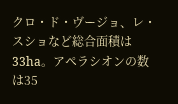クロ・ド・ヴージョ、レ・スショなど総合面積は33ha。アペラシオンの数は35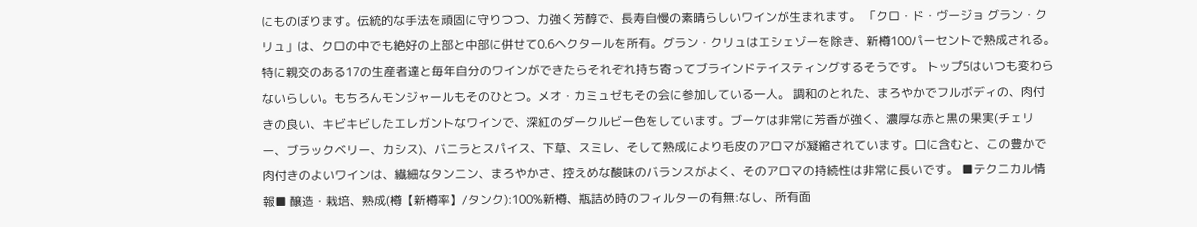にものぼります。伝統的な手法を頑固に守りつつ、力強く芳醇で、長寿自慢の素晴らしいワインが生まれます。 「クロ・ド・ヴージョ グラン・クリュ」は、クロの中でも絶好の上部と中部に併せて0.6ヘクタールを所有。グラン・クリュはエシェゾーを除き、新樽100パーセントで熟成される。 特に親交のある17の生産者達と毎年自分のワインができたらそれぞれ持ち寄ってブラインドテイスティングするそうです。 トップ5はいつも変わらないらしい。もちろんモンジャールもそのひとつ。メオ・カミュゼもその会に参加している一人。 調和のとれた、まろやかでフルボディの、肉付きの良い、キビキビしたエレガントなワインで、深紅のダークルビー色をしています。ブーケは非常に芳香が強く、濃厚な赤と黒の果実(チェリー、ブラックベリー、カシス)、バニラとスパイス、下草、スミレ、そして熟成により毛皮のアロマが凝縮されています。口に含むと、この豊かで肉付きのよいワインは、繊細なタンニン、まろやかさ、控えめな酸味のバランスがよく、そのアロマの持続性は非常に長いです。 ■テクニカル情報■ 醸造・栽培、熟成(樽【新樽率】/タンク):100%新樽、瓶詰め時のフィルターの有無:なし、所有面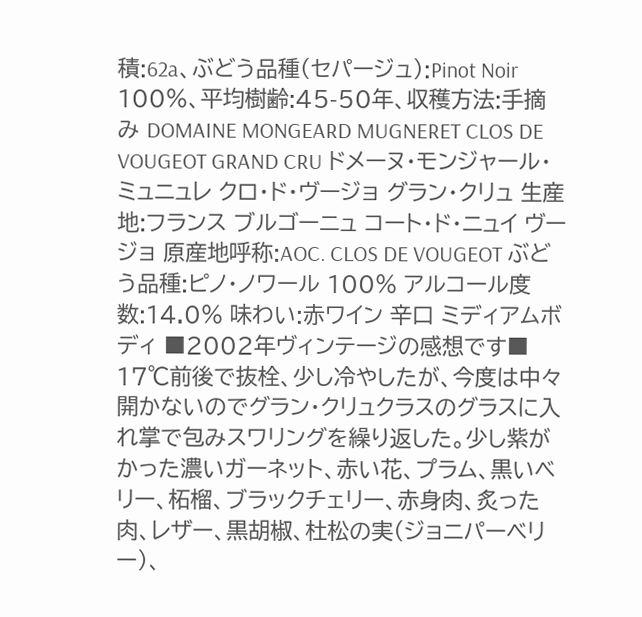積:62a、ぶどう品種(セパージュ):Pinot Noir 100%、平均樹齢:45-50年、収穫方法:手摘み DOMAINE MONGEARD MUGNERET CLOS DE VOUGEOT GRAND CRU ドメーヌ・モンジャール・ミュニュレ クロ・ド・ヴージョ グラン・クリュ 生産地:フランス ブルゴーニュ コート・ド・ニュイ ヴージョ 原産地呼称:AOC. CLOS DE VOUGEOT ぶどう品種:ピノ・ノワール 100% アルコール度数:14.0% 味わい:赤ワイン 辛口 ミディアムボディ ■2002年ヴィンテージの感想です■ 17℃前後で抜栓、少し冷やしたが、今度は中々開かないのでグラン・クリュクラスのグラスに入れ掌で包みスワリングを繰り返した。少し紫がかった濃いガーネット、赤い花、プラム、黒いベリー、柘榴、ブラックチェリー、赤身肉、炙った肉、レザー、黒胡椒、杜松の実(ジョニパーベリー)、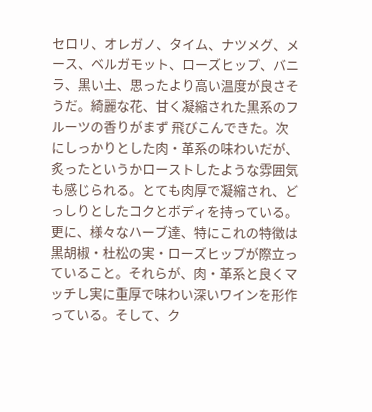セロリ、オレガノ、タイム、ナツメグ、メース、ベルガモット、ローズヒップ、バニラ、黒い土、思ったより高い温度が良さそうだ。綺麗な花、甘く凝縮された黒系のフルーツの香りがまず 飛びこんできた。次にしっかりとした肉・革系の味わいだが、炙ったというかローストしたような雰囲気も感じられる。とても肉厚で凝縮され、どっしりとしたコクとボディを持っている。 更に、様々なハーブ達、特にこれの特徴は黒胡椒・杜松の実・ローズヒップが際立っていること。それらが、肉・革系と良くマッチし実に重厚で味わい深いワインを形作っている。そして、ク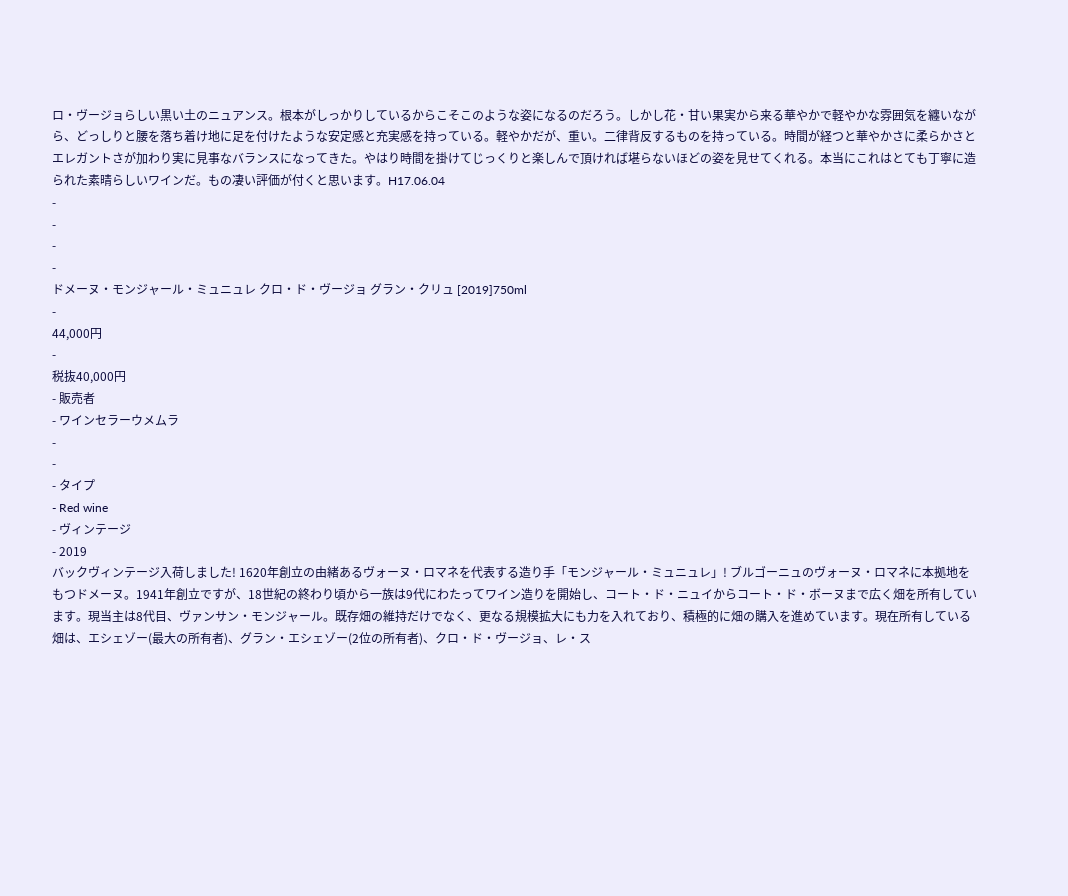ロ・ヴージョらしい黒い土のニュアンス。根本がしっかりしているからこそこのような姿になるのだろう。しかし花・甘い果実から来る華やかで軽やかな雰囲気を纏いながら、どっしりと腰を落ち着け地に足を付けたような安定感と充実感を持っている。軽やかだが、重い。二律背反するものを持っている。時間が経つと華やかさに柔らかさとエレガントさが加わり実に見事なバランスになってきた。やはり時間を掛けてじっくりと楽しんで頂ければ堪らないほどの姿を見せてくれる。本当にこれはとても丁寧に造られた素晴らしいワインだ。もの凄い評価が付くと思います。H17.06.04
-
-
-
-
ドメーヌ・モンジャール・ミュニュレ クロ・ド・ヴージョ グラン・クリュ [2019]750ml
-
44,000円
-
税抜40,000円
- 販売者
- ワインセラーウメムラ
-
-
- タイプ
- Red wine
- ヴィンテージ
- 2019
バックヴィンテージ入荷しました! 1620年創立の由緒あるヴォーヌ・ロマネを代表する造り手「モンジャール・ミュニュレ」! ブルゴーニュのヴォーヌ・ロマネに本拠地をもつドメーヌ。1941年創立ですが、18世紀の終わり頃から一族は9代にわたってワイン造りを開始し、コート・ド・ニュイからコート・ド・ボーヌまで広く畑を所有しています。現当主は8代目、ヴァンサン・モンジャール。既存畑の維持だけでなく、更なる規模拡大にも力を入れており、積極的に畑の購入を進めています。現在所有している畑は、エシェゾー(最大の所有者)、グラン・エシェゾー(2位の所有者)、クロ・ド・ヴージョ、レ・ス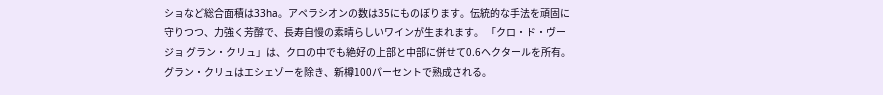ショなど総合面積は33ha。アペラシオンの数は35にものぼります。伝統的な手法を頑固に守りつつ、力強く芳醇で、長寿自慢の素晴らしいワインが生まれます。 「クロ・ド・ヴージョ グラン・クリュ」は、クロの中でも絶好の上部と中部に併せて0.6ヘクタールを所有。グラン・クリュはエシェゾーを除き、新樽100パーセントで熟成される。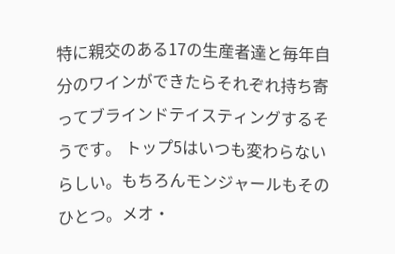特に親交のある17の生産者達と毎年自分のワインができたらそれぞれ持ち寄ってブラインドテイスティングするそうです。 トップ5はいつも変わらないらしい。もちろんモンジャールもそのひとつ。メオ・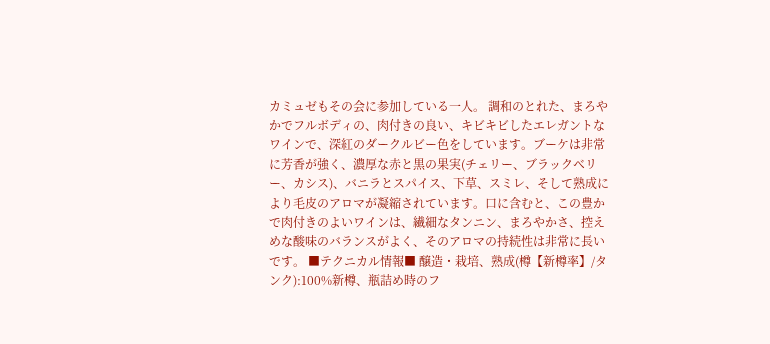カミュゼもその会に参加している一人。 調和のとれた、まろやかでフルボディの、肉付きの良い、キビキビしたエレガントなワインで、深紅のダークルビー色をしています。ブーケは非常に芳香が強く、濃厚な赤と黒の果実(チェリー、ブラックベリー、カシス)、バニラとスパイス、下草、スミレ、そして熟成により毛皮のアロマが凝縮されています。口に含むと、この豊かで肉付きのよいワインは、繊細なタンニン、まろやかさ、控えめな酸味のバランスがよく、そのアロマの持続性は非常に長いです。 ■テクニカル情報■ 醸造・栽培、熟成(樽【新樽率】/タンク):100%新樽、瓶詰め時のフ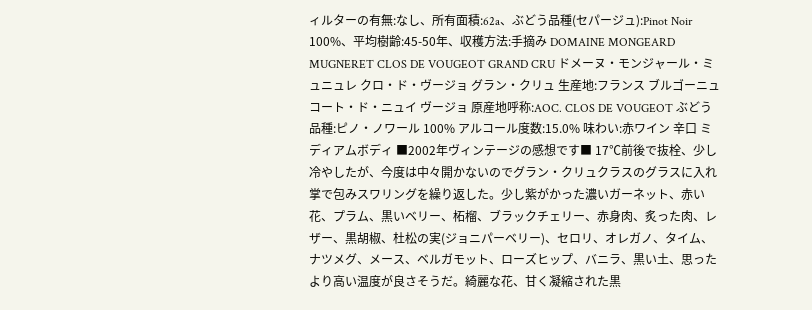ィルターの有無:なし、所有面積:62a、ぶどう品種(セパージュ):Pinot Noir 100%、平均樹齢:45-50年、収穫方法:手摘み DOMAINE MONGEARD MUGNERET CLOS DE VOUGEOT GRAND CRU ドメーヌ・モンジャール・ミュニュレ クロ・ド・ヴージョ グラン・クリュ 生産地:フランス ブルゴーニュ コート・ド・ニュイ ヴージョ 原産地呼称:AOC. CLOS DE VOUGEOT ぶどう品種:ピノ・ノワール 100% アルコール度数:15.0% 味わい:赤ワイン 辛口 ミディアムボディ ■2002年ヴィンテージの感想です■ 17℃前後で抜栓、少し冷やしたが、今度は中々開かないのでグラン・クリュクラスのグラスに入れ掌で包みスワリングを繰り返した。少し紫がかった濃いガーネット、赤い花、プラム、黒いベリー、柘榴、ブラックチェリー、赤身肉、炙った肉、レザー、黒胡椒、杜松の実(ジョニパーベリー)、セロリ、オレガノ、タイム、ナツメグ、メース、ベルガモット、ローズヒップ、バニラ、黒い土、思ったより高い温度が良さそうだ。綺麗な花、甘く凝縮された黒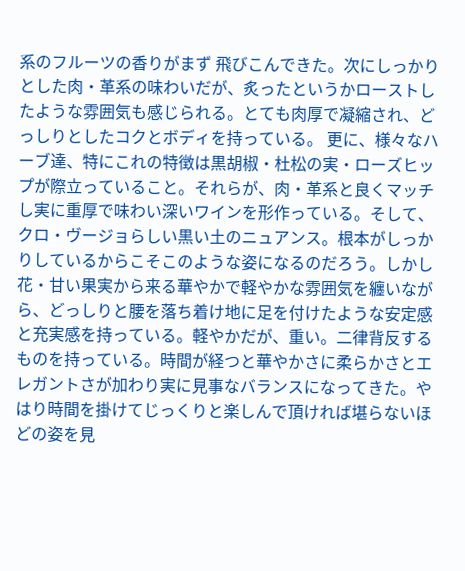系のフルーツの香りがまず 飛びこんできた。次にしっかりとした肉・革系の味わいだが、炙ったというかローストしたような雰囲気も感じられる。とても肉厚で凝縮され、どっしりとしたコクとボディを持っている。 更に、様々なハーブ達、特にこれの特徴は黒胡椒・杜松の実・ローズヒップが際立っていること。それらが、肉・革系と良くマッチし実に重厚で味わい深いワインを形作っている。そして、クロ・ヴージョらしい黒い土のニュアンス。根本がしっかりしているからこそこのような姿になるのだろう。しかし花・甘い果実から来る華やかで軽やかな雰囲気を纏いながら、どっしりと腰を落ち着け地に足を付けたような安定感と充実感を持っている。軽やかだが、重い。二律背反するものを持っている。時間が経つと華やかさに柔らかさとエレガントさが加わり実に見事なバランスになってきた。やはり時間を掛けてじっくりと楽しんで頂ければ堪らないほどの姿を見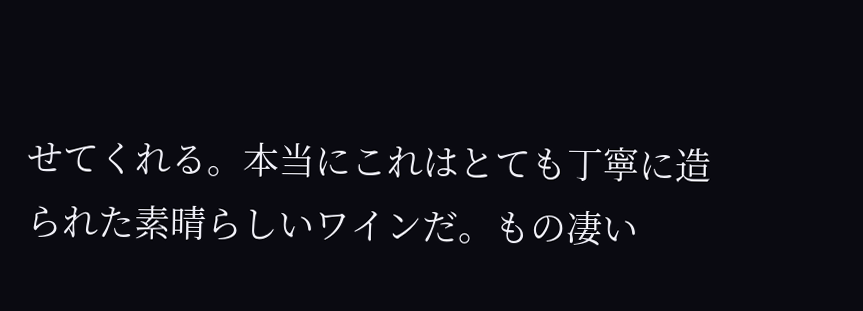せてくれる。本当にこれはとても丁寧に造られた素晴らしいワインだ。もの凄い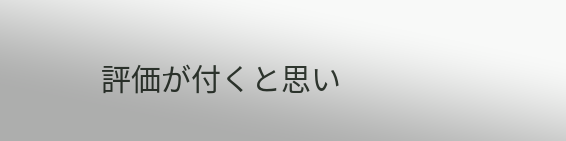評価が付くと思い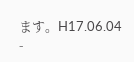ます。H17.06.04
-